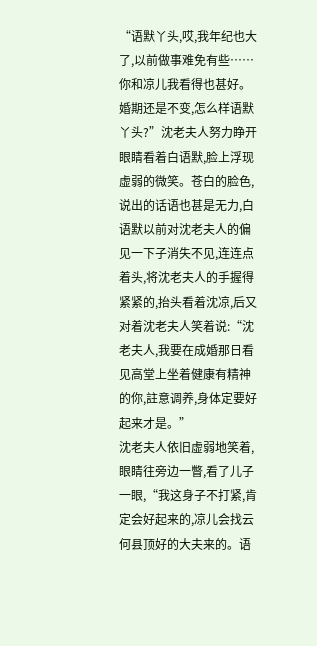“语默丫头,哎,我年纪也大了,以前做事难免有些……你和凉儿我看得也甚好。婚期还是不变,怎么样语默丫头?”沈老夫人努力睁开眼睛看着白语默,脸上浮现虚弱的微笑。苍白的脸色,说出的话语也甚是无力,白语默以前对沈老夫人的偏见一下子消失不见,连连点着头,将沈老夫人的手握得紧紧的,抬头看着沈凉,后又对着沈老夫人笑着说:“沈老夫人,我要在成婚那日看见高堂上坐着健康有精神的你,註意调养,身体定要好起来才是。”
沈老夫人依旧虚弱地笑着,眼睛往旁边一瞥,看了儿子一眼,“我这身子不打紧,肯定会好起来的,凉儿会找云何县顶好的大夫来的。语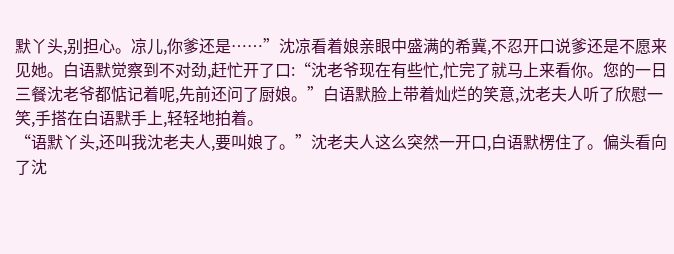默丫头,别担心。凉儿,你爹还是……”沈凉看着娘亲眼中盛满的希冀,不忍开口说爹还是不愿来见她。白语默觉察到不对劲,赶忙开了口:“沈老爷现在有些忙,忙完了就马上来看你。您的一日三餐沈老爷都惦记着呢,先前还问了厨娘。”白语默脸上带着灿烂的笑意,沈老夫人听了欣慰一笑,手搭在白语默手上,轻轻地拍着。
“语默丫头,还叫我沈老夫人,要叫娘了。”沈老夫人这么突然一开口,白语默楞住了。偏头看向了沈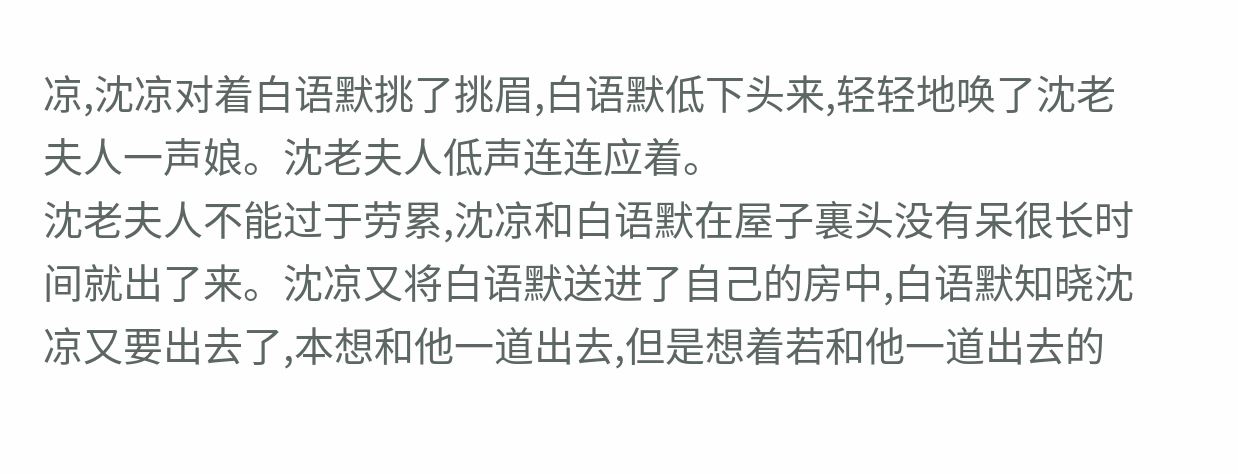凉,沈凉对着白语默挑了挑眉,白语默低下头来,轻轻地唤了沈老夫人一声娘。沈老夫人低声连连应着。
沈老夫人不能过于劳累,沈凉和白语默在屋子裏头没有呆很长时间就出了来。沈凉又将白语默送进了自己的房中,白语默知晓沈凉又要出去了,本想和他一道出去,但是想着若和他一道出去的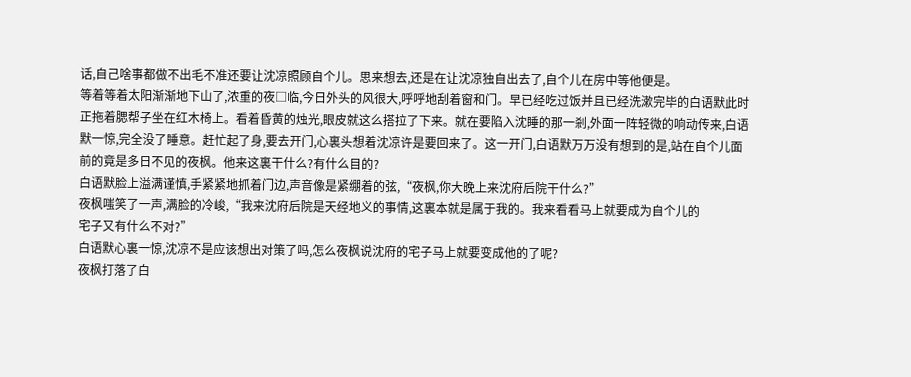话,自己啥事都做不出毛不准还要让沈凉照顾自个儿。思来想去,还是在让沈凉独自出去了,自个儿在房中等他便是。
等着等着太阳渐渐地下山了,浓重的夜□临,今日外头的风很大,呼呼地刮着窗和门。早已经吃过饭并且已经洗漱完毕的白语默此时正拖着腮帮子坐在红木椅上。看着昏黄的烛光,眼皮就这么搭拉了下来。就在要陷入沈睡的那一剎,外面一阵轻微的响动传来,白语默一惊,完全没了睡意。赶忙起了身,要去开门,心裏头想着沈凉许是要回来了。这一开门,白语默万万没有想到的是,站在自个儿面前的竟是多日不见的夜枫。他来这裏干什么?有什么目的?
白语默脸上溢满谨慎,手紧紧地抓着门边,声音像是紧绷着的弦,“夜枫,你大晚上来沈府后院干什么?”
夜枫嗤笑了一声,满脸的冷峻,“我来沈府后院是天经地义的事情,这裏本就是属于我的。我来看看马上就要成为自个儿的
宅子又有什么不对?”
白语默心裏一惊,沈凉不是应该想出对策了吗,怎么夜枫说沈府的宅子马上就要变成他的了呢?
夜枫打落了白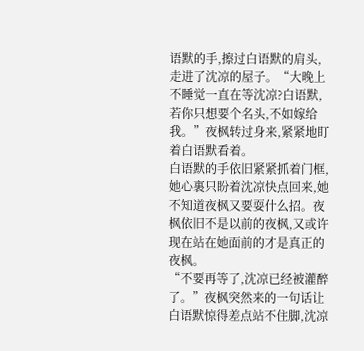语默的手,擦过白语默的肩头,走进了沈凉的屋子。“大晚上不睡觉一直在等沈凉?白语默,若你只想要个名头,不如嫁给我。”夜枫转过身来,紧紧地盯着白语默看着。
白语默的手依旧紧紧抓着门框,她心裏只盼着沈凉快点回来,她不知道夜枫又要耍什么招。夜枫依旧不是以前的夜枫,又或许现在站在她面前的才是真正的夜枫。
“不要再等了,沈凉已经被灌醉了。”夜枫突然来的一句话让白语默惊得差点站不住脚,沈凉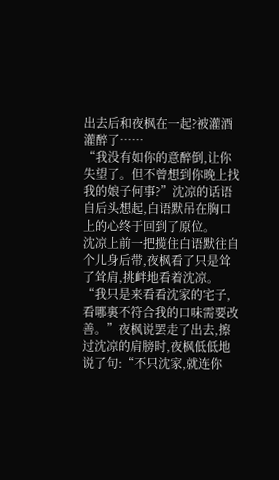出去后和夜枫在一起?被灌酒灌醉了……
“我没有如你的意醉倒,让你失望了。但不曾想到你晚上找我的娘子何事?”沈凉的话语自后头想起,白语默吊在胸口上的心终于回到了原位。
沈凉上前一把揽住白语默往自个儿身后带,夜枫看了只是耸了耸肩,挑衅地看着沈凉。“我只是来看看沈家的宅子,看哪裏不符合我的口味需要改善。”夜枫说罢走了出去,擦过沈凉的肩膀时,夜枫低低地说了句:“不只沈家,就连你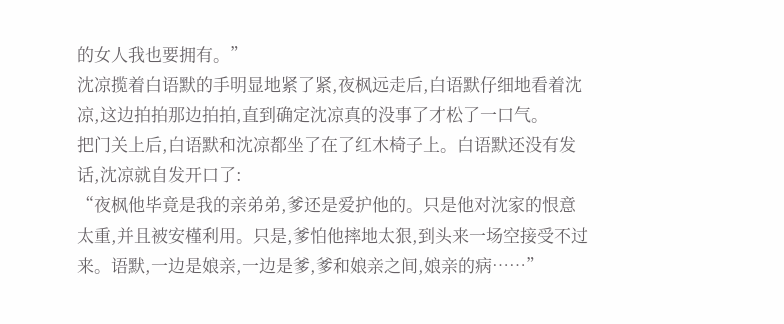的女人我也要拥有。”
沈凉揽着白语默的手明显地紧了紧,夜枫远走后,白语默仔细地看着沈凉,这边拍拍那边拍拍,直到确定沈凉真的没事了才松了一口气。
把门关上后,白语默和沈凉都坐了在了红木椅子上。白语默还没有发话,沈凉就自发开口了:
“夜枫他毕竟是我的亲弟弟,爹还是爱护他的。只是他对沈家的恨意太重,并且被安槿利用。只是,爹怕他摔地太狠,到头来一场空接受不过来。语默,一边是娘亲,一边是爹,爹和娘亲之间,娘亲的病……”